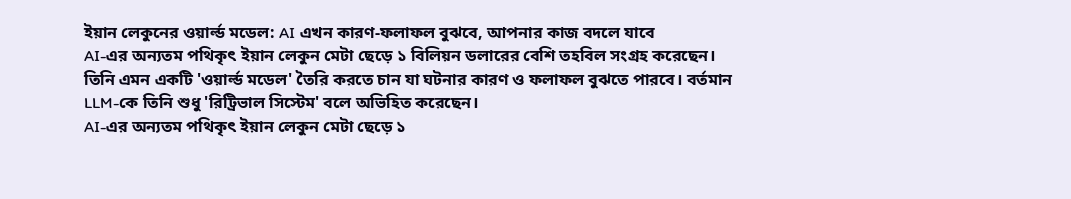ইয়ান লেকুনের ওয়ার্ল্ড মডেল: AI এখন কারণ-ফলাফল বুঝবে, আপনার কাজ বদলে যাবে
AI-এর অন্যতম পথিকৃৎ ইয়ান লেকুন মেটা ছেড়ে ১ বিলিয়ন ডলারের বেশি তহবিল সংগ্রহ করেছেন। তিনি এমন একটি 'ওয়ার্ল্ড মডেল' তৈরি করতে চান যা ঘটনার কারণ ও ফলাফল বুঝতে পারবে। বর্তমান LLM-কে তিনি শুধু 'রিট্রিভাল সিস্টেম' বলে অভিহিত করেছেন।
AI-এর অন্যতম পথিকৃৎ ইয়ান লেকুন মেটা ছেড়ে ১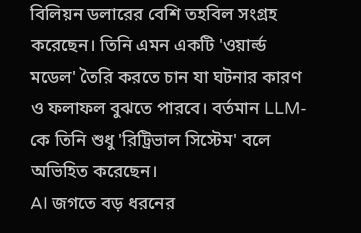বিলিয়ন ডলারের বেশি তহবিল সংগ্রহ করেছেন। তিনি এমন একটি 'ওয়ার্ল্ড মডেল' তৈরি করতে চান যা ঘটনার কারণ ও ফলাফল বুঝতে পারবে। বর্তমান LLM-কে তিনি শুধু 'রিট্রিভাল সিস্টেম' বলে অভিহিত করেছেন।
AI জগতে বড় ধরনের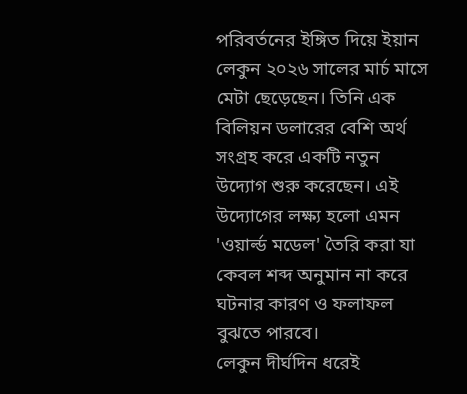পরিবর্তনের ইঙ্গিত দিয়ে ইয়ান লেকুন ২০২৬ সালের মার্চ মাসে মেটা ছেড়েছেন। তিনি এক বিলিয়ন ডলারের বেশি অর্থ সংগ্রহ করে একটি নতুন উদ্যোগ শুরু করেছেন। এই উদ্যোগের লক্ষ্য হলো এমন 'ওয়ার্ল্ড মডেল' তৈরি করা যা কেবল শব্দ অনুমান না করে ঘটনার কারণ ও ফলাফল বুঝতে পারবে।
লেকুন দীর্ঘদিন ধরেই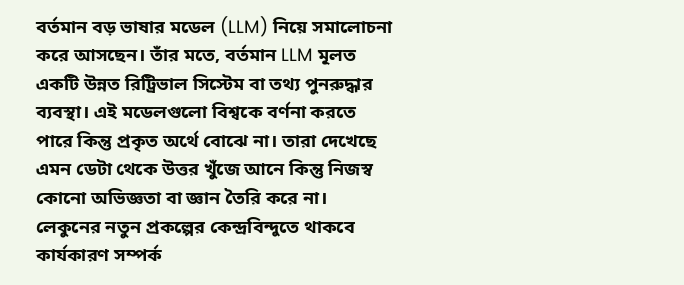বর্তমান বড় ভাষার মডেল (LLM) নিয়ে সমালোচনা করে আসছেন। তাঁর মতে, বর্তমান LLM মূলত একটি উন্নত রিট্রিভাল সিস্টেম বা তথ্য পুনরুদ্ধার ব্যবস্থা। এই মডেলগুলো বিশ্বকে বর্ণনা করতে পারে কিন্তু প্রকৃত অর্থে বোঝে না। তারা দেখেছে এমন ডেটা থেকে উত্তর খুঁজে আনে কিন্তু নিজস্ব কোনো অভিজ্ঞতা বা জ্ঞান তৈরি করে না।
লেকুনের নতুন প্রকল্পের কেন্দ্রবিন্দুতে থাকবে কার্যকারণ সম্পর্ক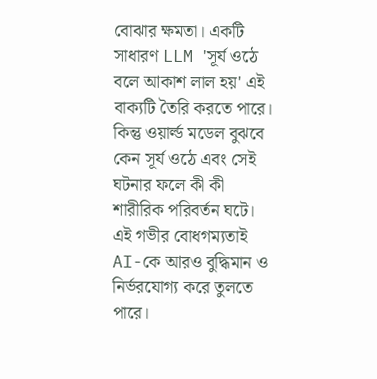বোঝার ক্ষমতা। একটি সাধারণ LLM 'সূর্য ওঠে বলে আকাশ লাল হয়' এই বাক্যটি তৈরি করতে পারে। কিন্তু ওয়ার্ল্ড মডেল বুঝবে কেন সূর্য ওঠে এবং সেই ঘটনার ফলে কী কী শারীরিক পরিবর্তন ঘটে। এই গভীর বোধগম্যতাই AI-কে আরও বুদ্ধিমান ও নির্ভরযোগ্য করে তুলতে পারে।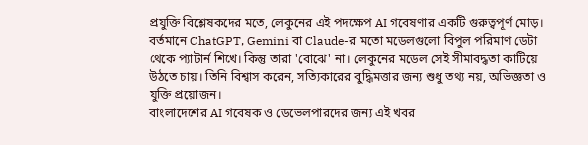প্রযুক্তি বিশ্লেষকদের মতে, লেকুনের এই পদক্ষেপ AI গবেষণার একটি গুরুত্বপূর্ণ মোড়। বর্তমানে ChatGPT, Gemini বা Claude-র মতো মডেলগুলো বিপুল পরিমাণ ডেটা থেকে প্যাটার্ন শিখে। কিন্তু তারা 'বোঝে' না। লেকুনের মডেল সেই সীমাবদ্ধতা কাটিয়ে উঠতে চায়। তিনি বিশ্বাস করেন, সত্যিকারের বুদ্ধিমত্তার জন্য শুধু তথ্য নয়, অভিজ্ঞতা ও যুক্তি প্রয়োজন।
বাংলাদেশের AI গবেষক ও ডেভেলপারদের জন্য এই খবর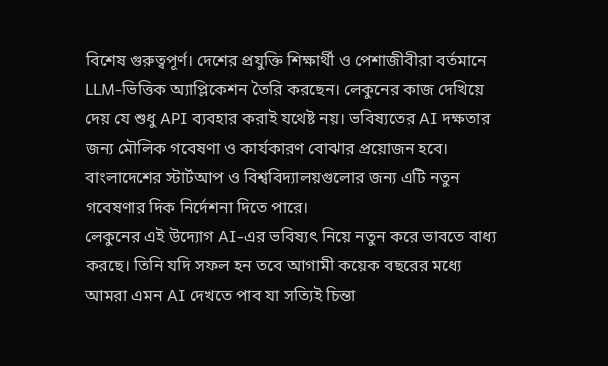বিশেষ গুরুত্বপূর্ণ। দেশের প্রযুক্তি শিক্ষার্থী ও পেশাজীবীরা বর্তমানে LLM-ভিত্তিক অ্যাপ্লিকেশন তৈরি করছেন। লেকুনের কাজ দেখিয়ে দেয় যে শুধু API ব্যবহার করাই যথেষ্ট নয়। ভবিষ্যতের AI দক্ষতার জন্য মৌলিক গবেষণা ও কার্যকারণ বোঝার প্রয়োজন হবে। বাংলাদেশের স্টার্টআপ ও বিশ্ববিদ্যালয়গুলোর জন্য এটি নতুন গবেষণার দিক নির্দেশনা দিতে পারে।
লেকুনের এই উদ্যোগ AI-এর ভবিষ্যৎ নিয়ে নতুন করে ভাবতে বাধ্য করছে। তিনি যদি সফল হন তবে আগামী কয়েক বছরের মধ্যে আমরা এমন AI দেখতে পাব যা সত্যিই চিন্তা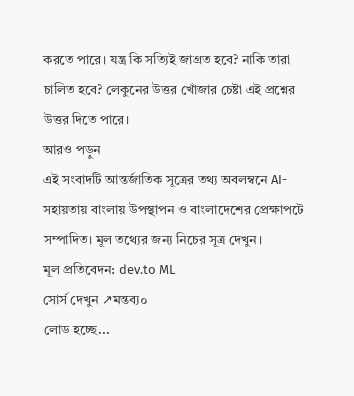করতে পারে। যন্ত্র কি সত্যিই জাগ্রত হবে? নাকি তারা চালিত হবে? লেকুনের উত্তর খোঁজার চেষ্টা এই প্রশ্নের উত্তর দিতে পারে।
আরও পড়ুন
এই সংবাদটি আন্তর্জাতিক সূত্রের তথ্য অবলম্বনে AI-সহায়তায় বাংলায় উপস্থাপন ও বাংলাদেশের প্রেক্ষাপটে সম্পাদিত। মূল তথ্যের জন্য নিচের সূত্র দেখুন।
মূল প্রতিবেদন: dev.to ML
সোর্স দেখুন ↗মন্তব্য০
লোড হচ্ছে...